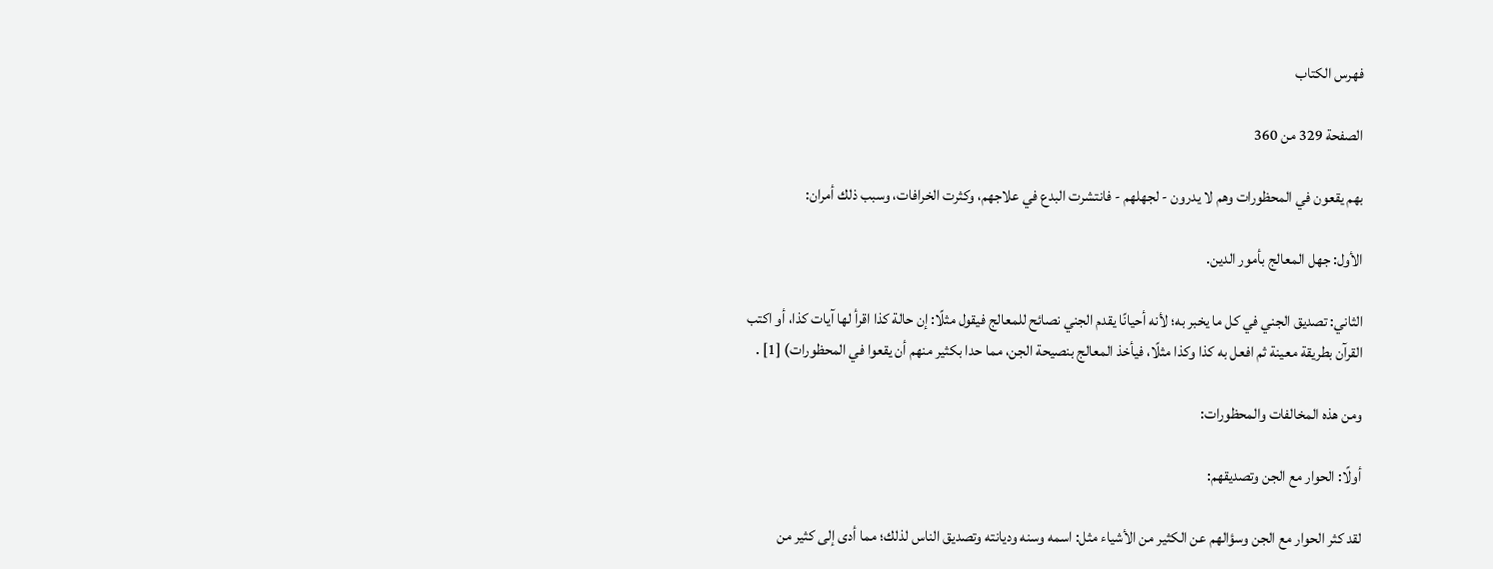فهرس الكتاب

الصفحة 329 من 360

بهم يقعون في المحظورات وهم لا يدرون - لجهلهم - فانتشرت البدع في علاجهم، وكثرت الخرافات، وسبب ذلك أمران:

الأول: جهل المعالج بأمور الدين.

الثاني: تصديق الجني في كل ما يخبر به؛ لأنه أحيانًا يقدم الجني نصائح للمعالج فيقول مثلًا: إن حالة كذا اقرأ لها آيات كذا، أو اكتب القرآن بطريقة معينة ثم افعل به كذا وكذا مثلًا، فيأخذ المعالج بنصيحة الجن، مما حدا بكثير منهم أن يقعوا في المحظورات) [1] .

ومن هذه المخالفات والمحظورات:

أولًا: الحوار مع الجن وتصديقهم:

لقد كثر الحوار مع الجن وسؤالهم عن الكثير من الأشياء مثل: اسمه وسنه وديانته وتصديق الناس لذلك؛ مما أدى إلى كثير من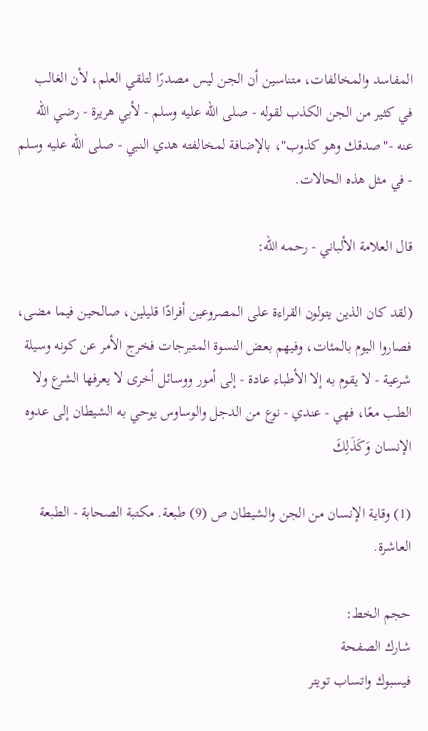المفاسد والمخالفات، متناسين أن الجن ليس مصدرًا لتلقي العلم، لأن الغالب في كثير من الجن الكذب لقوله - صلى الله عليه وسلم - لأبي هريرة - رضي الله عنه -"صدقك وهو كذوب"، بالإضافة لمخالفته هدي النبي - صلى الله عليه وسلم - في مثل هذه الحالات.

قال العلامة الألباني - رحمه الله:

(لقد كان الذين يتولون القراءة على المصروعين أفرادًا قليلين، صالحين فيما مضى، فصاروا اليوم بالمئات، وفيهم بعض النسوة المتبرجات فخرج الأمر عن كونه وسيلة شرعية - لا يقوم به إلا الأطباء عادة - إلى أمور ووسائل أخرى لا يعرفها الشرع ولا الطب معًا، فهي - عندي - نوع من الدجل والوساوس يوحي به الشيطان إلى عدوه الإنسان وَكَذَلِكَ

(1) وقاية الإنسان من الجن والشيطان ص (9) طبعة. مكتبة الصحابة - الطبعة العاشرة.

حجم الخط:
شارك الصفحة
فيسبوك واتساب تويتر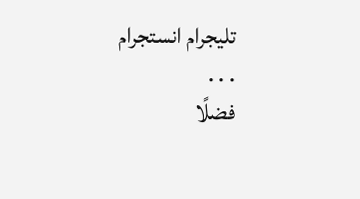تليجرام انستجرام
. . .
فضلًا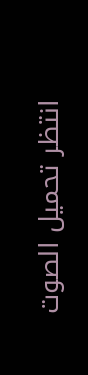انتظر تحميل الصوت